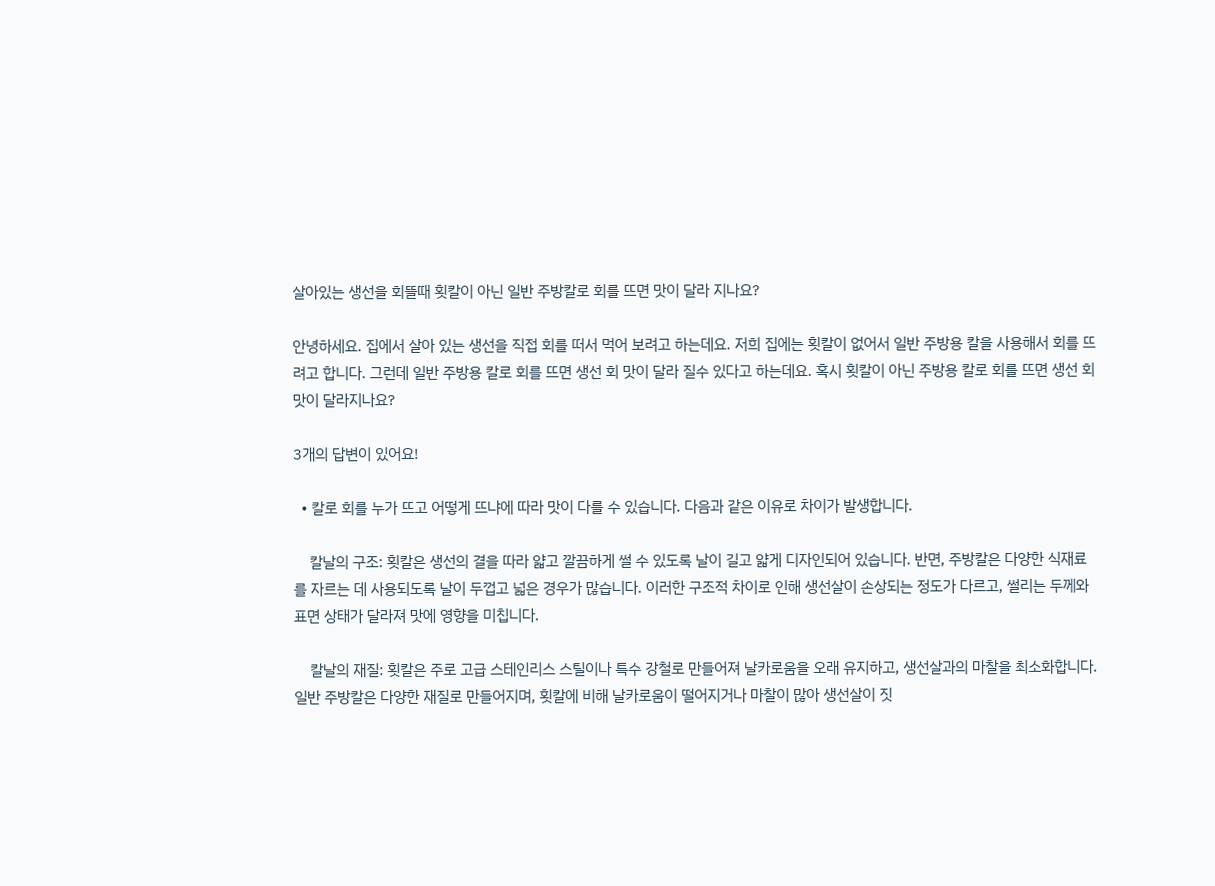살아있는 생선을 회뜰때 횟칼이 아닌 일반 주방칼로 회를 뜨면 맛이 달라 지나요?

안녕하세요. 집에서 살아 있는 생선을 직접 회를 떠서 먹어 보려고 하는데요. 저희 집에는 횟칼이 없어서 일반 주방용 칼을 사용해서 회를 뜨려고 합니다. 그런데 일반 주방용 칼로 회를 뜨면 생선 회 맛이 달라 질수 있다고 하는데요. 혹시 횟칼이 아닌 주방용 칼로 회를 뜨면 생선 회 맛이 달라지나요?

3개의 답변이 있어요!

  • 칼로 회를 누가 뜨고 어떻게 뜨냐에 따라 맛이 다를 수 있습니다. 다음과 같은 이유로 차이가 발생합니다.

    칼날의 구조: 횟칼은 생선의 결을 따라 얇고 깔끔하게 썰 수 있도록 날이 길고 얇게 디자인되어 있습니다. 반면, 주방칼은 다양한 식재료를 자르는 데 사용되도록 날이 두껍고 넓은 경우가 많습니다. 이러한 구조적 차이로 인해 생선살이 손상되는 정도가 다르고, 썰리는 두께와 표면 상태가 달라져 맛에 영향을 미칩니다.

    칼날의 재질: 횟칼은 주로 고급 스테인리스 스틸이나 특수 강철로 만들어져 날카로움을 오래 유지하고, 생선살과의 마찰을 최소화합니다. 일반 주방칼은 다양한 재질로 만들어지며, 횟칼에 비해 날카로움이 떨어지거나 마찰이 많아 생선살이 짓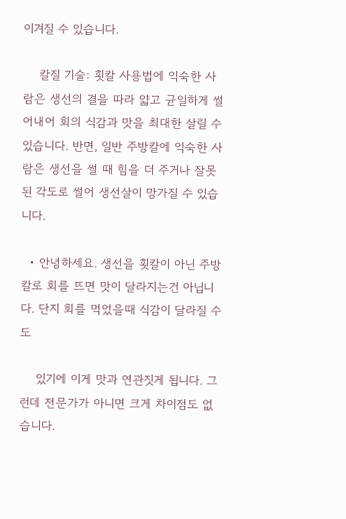이겨질 수 있습니다.

    칼질 기술: 횟칼 사용법에 익숙한 사람은 생선의 결을 따라 얇고 균일하게 썰어내어 회의 식감과 맛을 최대한 살릴 수 있습니다. 반면, 일반 주방칼에 익숙한 사람은 생선을 썰 때 힘을 더 주거나 잘못된 각도로 썰어 생선살이 망가질 수 있습니다.

  • 안녕하세요. 생선을 횟칼이 아닌 주방칼로 회를 뜨면 맛이 달라지는건 아닙니다. 단지 회를 먹었을때 식감이 달라질 수도

    있기에 이게 맛과 연관짓게 됩니다. 그런데 전문가가 아니면 크게 차이점도 없습니다.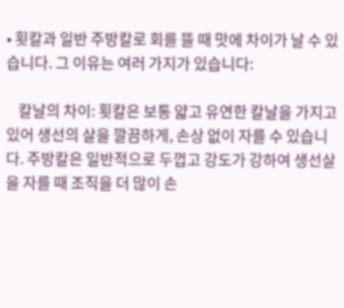• 횟칼과 일반 주방칼로 회를 뜰 때 맛에 차이가 날 수 있습니다. 그 이유는 여러 가지가 있습니다:

    칼날의 차이: 횟칼은 보통 얇고 유연한 칼날을 가지고 있어 생선의 살을 깔끔하게, 손상 없이 자를 수 있습니다. 주방칼은 일반적으로 두껍고 강도가 강하여 생선살을 자를 때 조직을 더 많이 손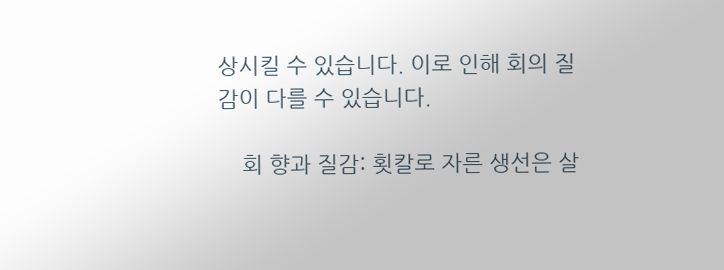상시킬 수 있습니다. 이로 인해 회의 질감이 다를 수 있습니다.

    회 향과 질감: 횟칼로 자른 생선은 살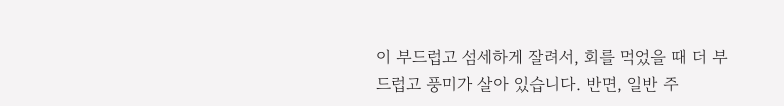이 부드럽고 섬세하게 잘려서, 회를 먹었을 때 더 부드럽고 풍미가 살아 있습니다. 반면, 일반 주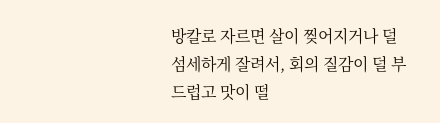방칼로 자르면 살이 찢어지거나 덜 섬세하게 잘려서, 회의 질감이 덜 부드럽고 맛이 떨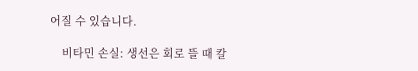어질 수 있습니다.

    비타민 손실: 생선은 회로 뜰 때 칼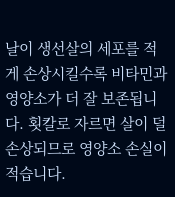날이 생선살의 세포를 적게 손상시킬수록 비타민과 영양소가 더 잘 보존됩니다. 횟칼로 자르면 살이 덜 손상되므로 영양소 손실이 적습니다.